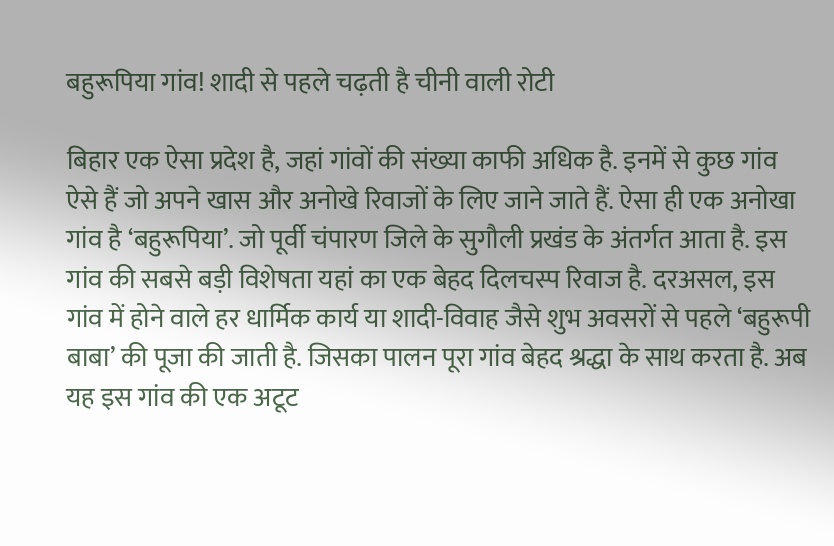बहुरूपिया गांव! शादी से पहले चढ़ती है चीनी वाली रोटी

बिहार एक ऐसा प्रदेश है, जहां गांवों की संख्या काफी अधिक है. इनमें से कुछ गांव ऐसे हैं जो अपने खास और अनोखे रिवाजों के लिए जाने जाते हैं. ऐसा ही एक अनोखा गांव है ‘बहुरूपिया’. जो पूर्वी चंपारण जिले के सुगौली प्रखंड के अंतर्गत आता है. इस गांव की सबसे बड़ी विशेषता यहां का एक बेहद दिलचस्प रिवाज है. दरअसल, इस गांव में होने वाले हर धार्मिक कार्य या शादी-विवाह जैसे शुभ अवसरों से पहले ‘बहुरूपी बाबा’ की पूजा की जाती है. जिसका पालन पूरा गांव बेहद श्रद्धा के साथ करता है. अब यह इस गांव की एक अटूट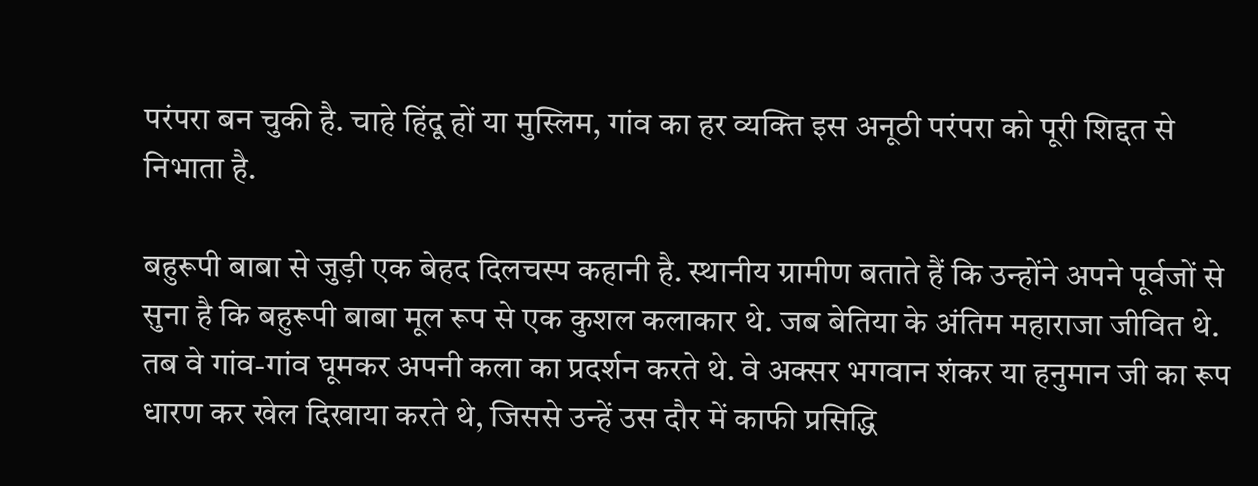परंपरा बन चुकी है. चाहे हिंदू हों या मुस्लिम, गांव का हर व्यक्ति इस अनूठी परंपरा को पूरी शिद्दत से निभाता है.

बहुरूपी बाबा से जुड़ी एक बेहद दिलचस्प कहानी है. स्थानीय ग्रामीण बताते हैं कि उन्होंने अपने पूर्वजों से सुना है कि बहुरूपी बाबा मूल रूप से एक कुशल कलाकार थे. जब बेतिया के अंतिम महाराजा जीवित थे. तब वे गांव-गांव घूमकर अपनी कला का प्रदर्शन करते थे. वे अक्सर भगवान शंकर या हनुमान जी का रूप धारण कर खेल दिखाया करते थे, जिससे उन्हें उस दौर में काफी प्रसिद्धि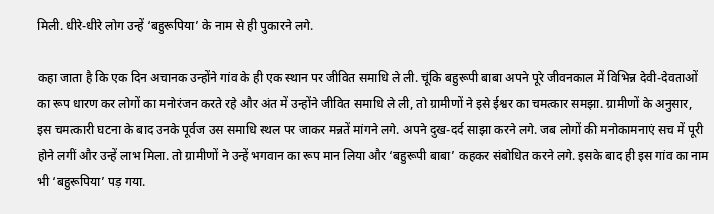मिली. धीरे-धीरे लोग उन्हें ‘बहुरूपिया’ के नाम से ही पुकारने लगे.

कहा जाता है कि एक दिन अचानक उन्होंने गांव के ही एक स्थान पर जीवित समाधि ले ली. चूंकि बहुरूपी बाबा अपने पूरे जीवनकाल में विभिन्न देवी-देवताओं का रूप धारण कर लोगों का मनोरंजन करते रहे और अंत में उन्होंने जीवित समाधि ले ली, तो ग्रामीणों ने इसे ईश्वर का चमत्कार समझा. ग्रामीणों के अनुसार, इस चमत्कारी घटना के बाद उनके पूर्वज उस समाधि स्थल पर जाकर मन्नतें मांगने लगे. अपने दुख-दर्द साझा करने लगे. जब लोगों की मनोकामनाएं सच में पूरी होने लगीं और उन्हें लाभ मिला. तो ग्रामीणों ने उन्हें भगवान का रूप मान लिया और ‘बहुरूपी बाबा’ कहकर संबोधित करने लगे. इसके बाद ही इस गांव का नाम भी ‘बहुरूपिया’ पड़ गया.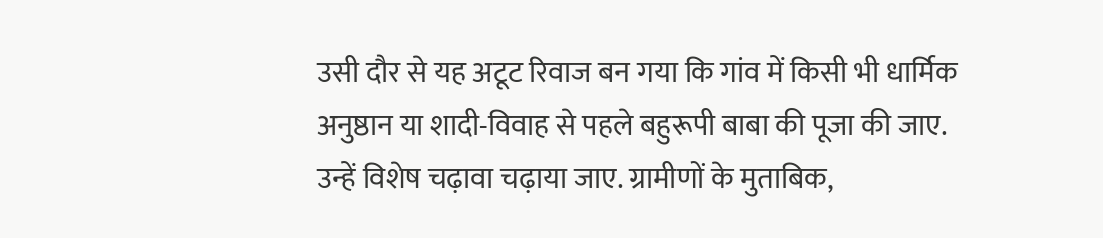उसी दौर से यह अटूट रिवाज बन गया कि गांव में किसी भी धार्मिक अनुष्ठान या शादी-विवाह से पहले बहुरूपी बाबा की पूजा की जाए. उन्हें विशेष चढ़ावा चढ़ाया जाए. ग्रामीणों के मुताबिक,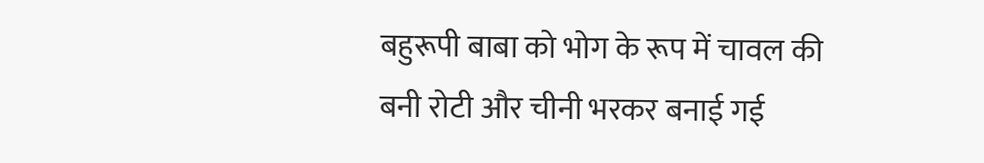बहुरूपी बाबा को भोग के रूप में चावल की बनी रोटी और चीनी भरकर बनाई गई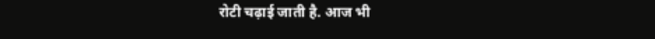रोटी चढ़ाई जाती है. आज भी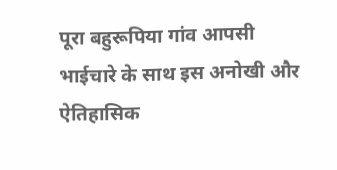पूरा बहुरूपिया गांव आपसी भाईचारे के साथ इस अनोखी और ऐतिहासिक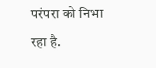परंपरा को निभा रहा है.